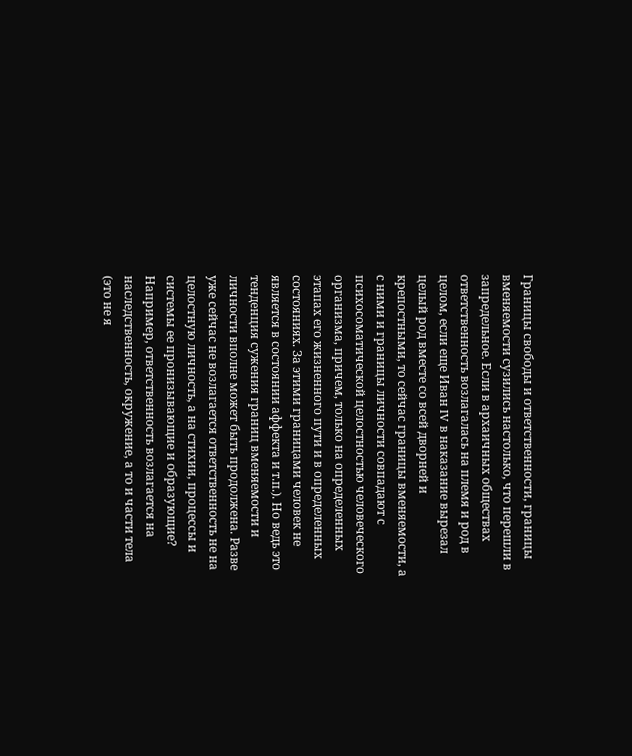Границы свободы и ответственности, границы вменяемости сузились настолько, что перешли в запредельное. Если в архаичных обществах ответственность возлагалась на племя и род в целом, если еще Иван IV в наказание вырезал целый род вместе со всей дворней и крепостными, то сейчас границы вменяемости, а с ними и границы личности совпадают с психосоматической целостностью человеческого организма, причем, только на определенных этапах его жизненного пути и в определенных состояниях. За этими границами человек не является в состоянии аффекта и т.п.). Но ведь это тенденция сужения границ вменяемости и личности вполне может быть продолжена. Разве уже сейчас не возлагается ответственность не на целостную личность, а на стихии, процессы и системы ее пронизывающие и образующие? Например, ответственность возлагается на наследственность, окружение, а то и части тела (это не я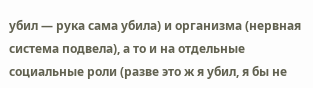убил — рука сама убила) и организма (нервная система подвела), а то и на отдельные социальные роли (разве это ж я убил, я бы не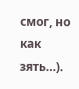смог, но как зять…).